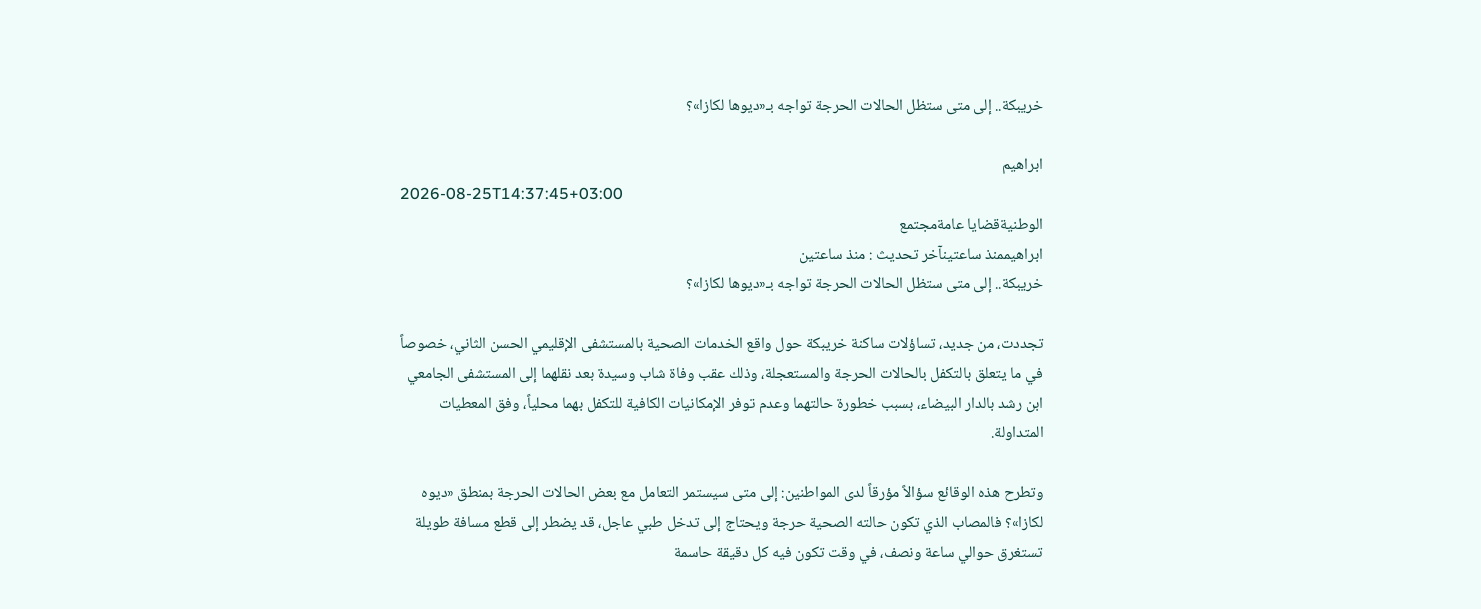خريبكة.. إلى متى ستظل الحالات الحرجة تواجه بـ«ديوها لكازا»؟

ابراهيم
2026-08-25T14:37:45+03:00
الوطنيةقضايا عامةمجتمع
ابراهيممنذ ساعتينآخر تحديث : منذ ساعتين
خريبكة.. إلى متى ستظل الحالات الحرجة تواجه بـ«ديوها لكازا»؟

تجددت، من جديد، تساؤلات ساكنة خريبكة حول واقع الخدمات الصحية بالمستشفى الإقليمي الحسن الثاني، خصوصاً في ما يتعلق بالتكفل بالحالات الحرجة والمستعجلة، وذلك عقب وفاة شاب وسيدة بعد نقلهما إلى المستشفى الجامعي ابن رشد بالدار البيضاء، بسبب خطورة حالتهما وعدم توفر الإمكانيات الكافية للتكفل بهما محلياً، وفق المعطيات المتداولة.

وتطرح هذه الوقائع سؤالاً مؤرقاً لدى المواطنين: إلى متى سيستمر التعامل مع بعض الحالات الحرجة بمنطق «ديوه لكازا»؟ فالمصاب الذي تكون حالته الصحية حرجة ويحتاج إلى تدخل طبي عاجل، قد يضطر إلى قطع مسافة طويلة تستغرق حوالي ساعة ونصف، في وقت تكون فيه كل دقيقة حاسمة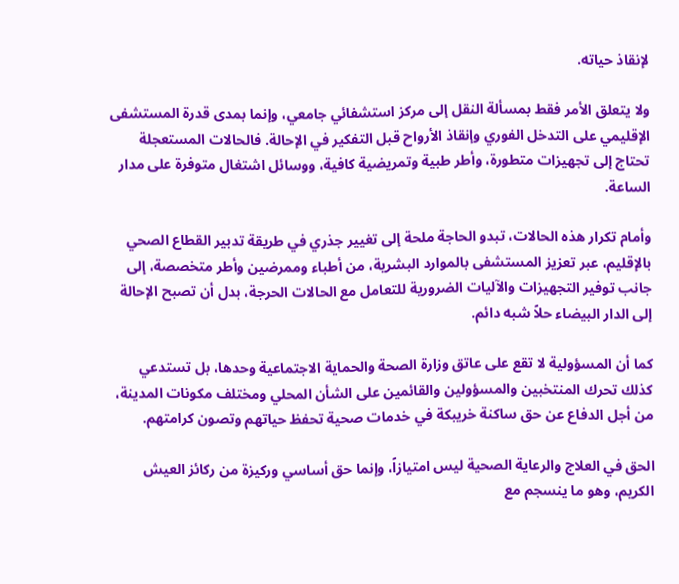لإنقاذ حياته.

ولا يتعلق الأمر فقط بمسألة النقل إلى مركز استشفائي جامعي، وإنما بمدى قدرة المستشفى الإقليمي على التدخل الفوري وإنقاذ الأرواح قبل التفكير في الإحالة. فالحالات المستعجلة تحتاج إلى تجهيزات متطورة، وأطر طبية وتمريضية كافية، ووسائل اشتغال متوفرة على مدار الساعة.

وأمام تكرار هذه الحالات، تبدو الحاجة ملحة إلى تغيير جذري في طريقة تدبير القطاع الصحي بالإقليم، عبر تعزيز المستشفى بالموارد البشرية، من أطباء وممرضين وأطر متخصصة، إلى جانب توفير التجهيزات والآليات الضرورية للتعامل مع الحالات الحرجة، بدل أن تصبح الإحالة إلى الدار البيضاء حلاً شبه دائم.

كما أن المسؤولية لا تقع على عاتق وزارة الصحة والحماية الاجتماعية وحدها، بل تستدعي كذلك تحرك المنتخبين والمسؤولين والقائمين على الشأن المحلي ومختلف مكونات المدينة، من أجل الدفاع عن حق ساكنة خريبكة في خدمات صحية تحفظ حياتهم وتصون كرامتهم.

الحق في العلاج والرعاية الصحية ليس امتيازاً، وإنما حق أساسي وركيزة من ركائز العيش الكريم، وهو ما ينسجم مع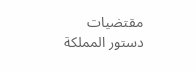مقتضيات دستور المملكة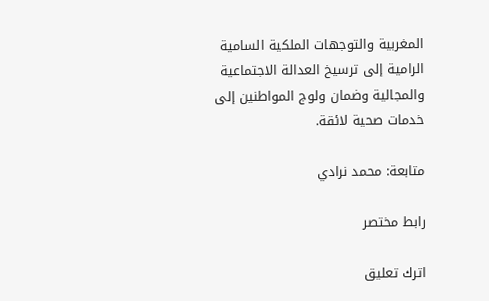المغربية والتوجهات الملكية السامية الرامية إلى ترسيخ العدالة الاجتماعية والمجالية وضمان ولوج المواطنين إلى خدمات صحية لائقة.

متابعة: محمد نرادي

رابط مختصر

اترك تعليق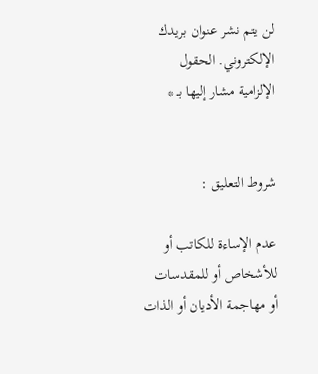لن يتم نشر عنوان بريدك الإلكتروني. الحقول الإلزامية مشار إليها بـ *


شروط التعليق :

عدم الإساءة للكاتب أو للأشخاص أو للمقدسات أو مهاجمة الأديان أو الذات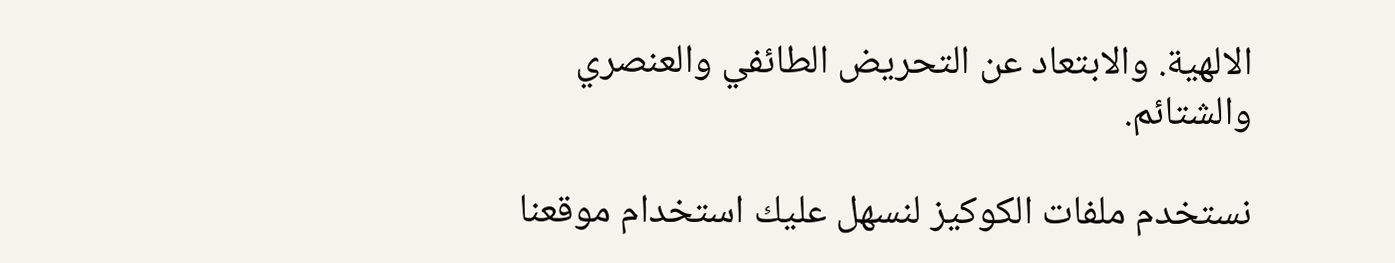الالهية. والابتعاد عن التحريض الطائفي والعنصري والشتائم.

نستخدم ملفات الكوكيز لنسهل عليك استخدام موقعنا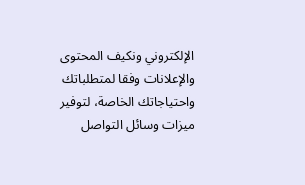الإلكتروني ونكيف المحتوى والإعلانات وفقا لمتطلباتك واحتياجاتك الخاصة، لتوفير ميزات وسائل التواصل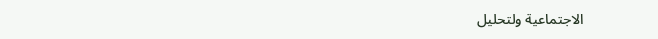الاجتماعية ولتحليل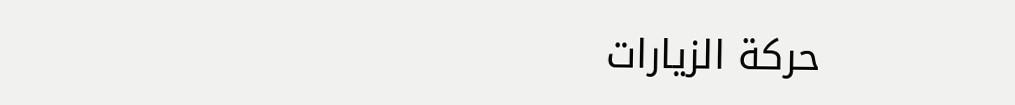حركة الزيارات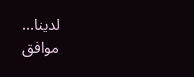لدينا...
موافق